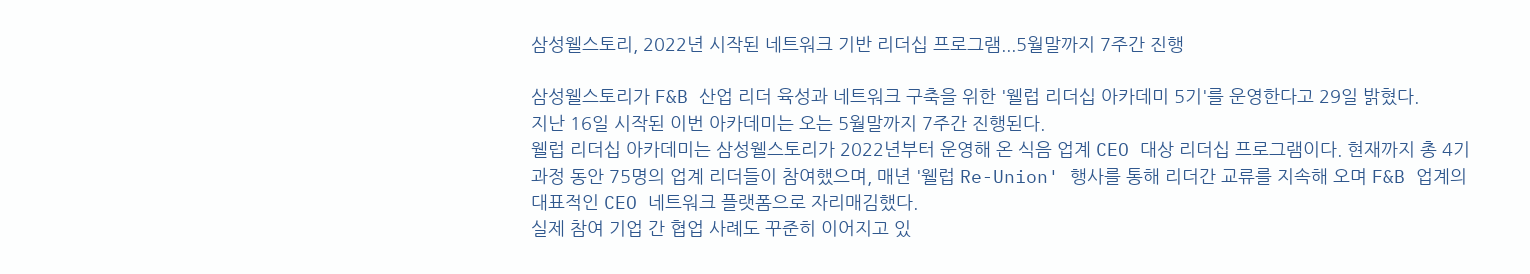삼성웰스토리, 2022년 시작된 네트워크 기반 리더십 프로그램...5월말까지 7주간 진행

삼성웰스토리가 F&B 산업 리더 육성과 네트워크 구축을 위한 '웰럽 리더십 아카데미 5기'를 운영한다고 29일 밝혔다.
지난 16일 시작된 이번 아카데미는 오는 5월말까지 7주간 진행된다.
웰럽 리더십 아카데미는 삼성웰스토리가 2022년부터 운영해 온 식음 업계 CEO 대상 리더십 프로그램이다. 현재까지 총 4기 과정 동안 75명의 업계 리더들이 참여했으며, 매년 '웰럽 Re-Union' 행사를 통해 리더간 교류를 지속해 오며 F&B 업계의 대표적인 CEO 네트워크 플랫폼으로 자리매김했다.
실제 참여 기업 간 협업 사례도 꾸준히 이어지고 있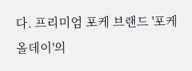다. 프리미엄 포케 브랜드 '포케올데이'의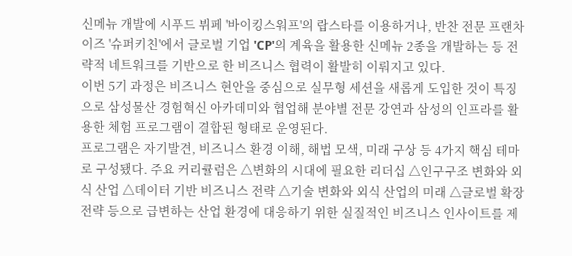신메뉴 개발에 시푸드 뷔페 '바이킹스워프'의 랍스타를 이용하거나, 반찬 전문 프랜차이즈 '슈퍼키친'에서 글로벌 기업 'CP'의 계육을 활용한 신메뉴 2종을 개발하는 등 전략적 네트워크를 기반으로 한 비즈니스 협력이 활발히 이뤄지고 있다.
이번 5기 과정은 비즈니스 현안을 중심으로 실무형 세션을 새롭게 도입한 것이 특징으로 삼성물산 경험혁신 아카데미와 협업해 분야별 전문 강연과 삼성의 인프라를 활용한 체험 프로그램이 결합된 형태로 운영된다.
프로그램은 자기발견, 비즈니스 환경 이해, 해법 모색, 미래 구상 등 4가지 핵심 테마로 구성됐다. 주요 커리큘럼은 △변화의 시대에 필요한 리더십 △인구구조 변화와 외식 산업 △데이터 기반 비즈니스 전략 △기술 변화와 외식 산업의 미래 △글로벌 확장 전략 등으로 급변하는 산업 환경에 대응하기 위한 실질적인 비즈니스 인사이트를 제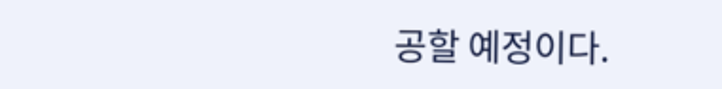공할 예정이다.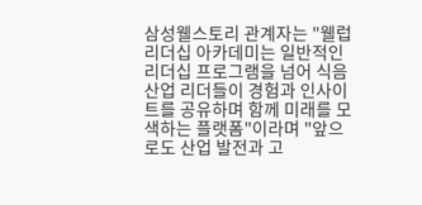삼성웰스토리 관계자는 "웰럽 리더십 아카데미는 일반적인 리더십 프로그램을 넘어 식음 산업 리더들이 경험과 인사이트를 공유하며 함께 미래를 모색하는 플랫폼"이라며 "앞으로도 산업 발전과 고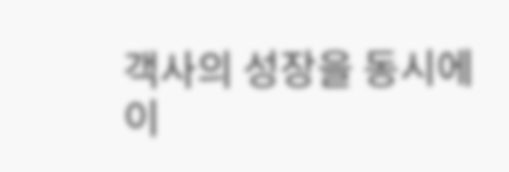객사의 성장을 동시에 이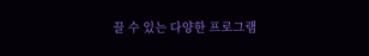끌 수 있는 다양한 프로그램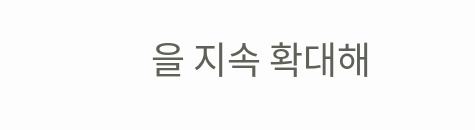을 지속 확대해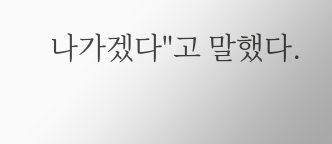나가겠다"고 말했다.